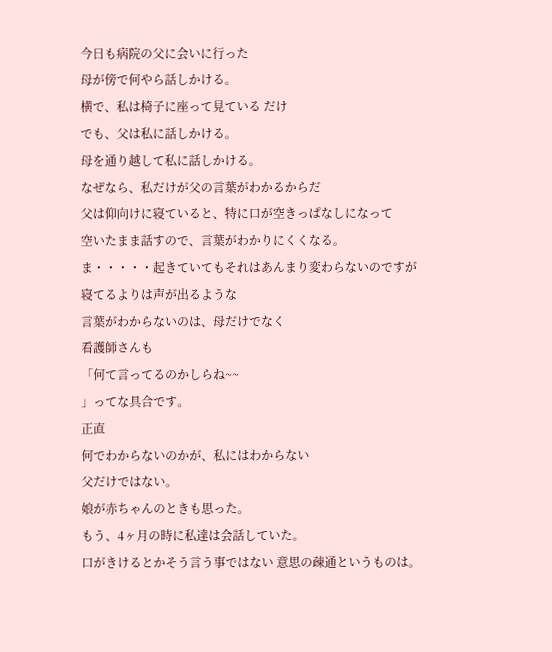今日も病院の父に会いに行った
母が傍で何やら話しかける。
横で、私は椅子に座って見ている だけ
でも、父は私に話しかける。
母を通り越して私に話しかける。
なぜなら、私だけが父の言葉がわかるからだ
父は仰向けに寝ていると、特に口が空きっぱなしになって
空いたまま話すので、言葉がわかりにくくなる。
ま・・・・・起きていてもそれはあんまり変わらないのですが
寝てるよりは声が出るような
言葉がわからないのは、母だけでなく
看護師さんも
「何て言ってるのかしらね~~
」ってな具合です。
正直
何でわからないのかが、私にはわからない
父だけではない。
娘が赤ちゃんのときも思った。
もう、4ヶ月の時に私達は会話していた。
口がきけるとかそう言う事ではない 意思の疎通というものは。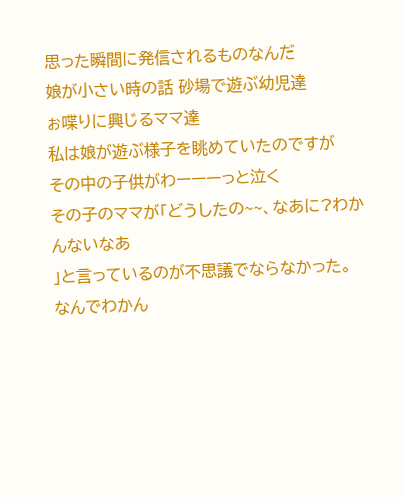思った瞬間に発信されるものなんだ
娘が小さい時の話 砂場で遊ぶ幼児達
ぉ喋りに興じるママ達
私は娘が遊ぶ様子を眺めていたのですが
その中の子供がわーーーっと泣く
その子のママが「どうしたの~~、なあに?わかんないなあ
」と言っているのが不思議でならなかった。
なんでわかん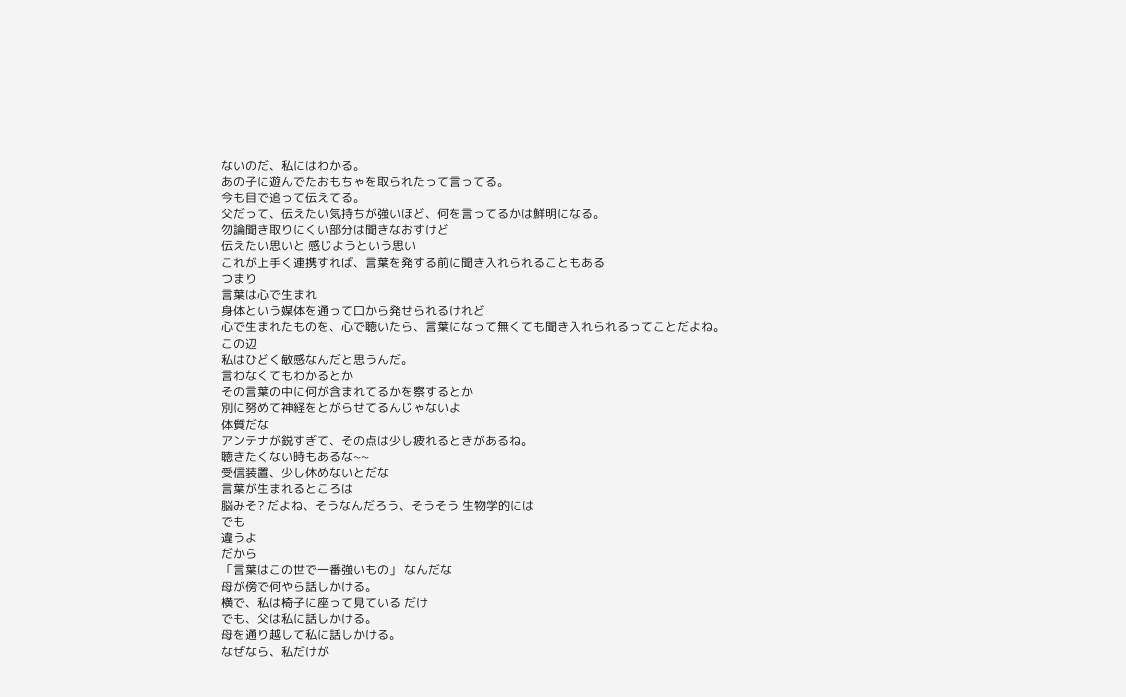ないのだ、私にはわかる。
あの子に遊んでたおもちゃを取られたって言ってる。
今も目で追って伝えてる。
父だって、伝えたい気持ちが強いほど、何を言ってるかは鮮明になる。
勿論聞き取りにくい部分は聞きなおすけど
伝えたい思いと 感じようという思い
これが上手く連携すれば、言葉を発する前に聞き入れられることもある
つまり
言葉は心で生まれ
身体という媒体を通って口から発せられるけれど
心で生まれたものを、心で聴いたら、言葉になって無くても聞き入れられるってことだよね。
この辺
私はひどく敏感なんだと思うんだ。
言わなくてもわかるとか
その言葉の中に何が含まれてるかを察するとか
別に努めて神経をとがらせてるんじゃないよ
体質だな
アンテナが鋭すぎて、その点は少し疲れるときがあるね。
聴きたくない時もあるな~~
受信装置、少し休めないとだな
言葉が生まれるところは
脳みそ? だよね、そうなんだろう、そうそう 生物学的には
でも
違うよ
だから
「言葉はこの世で一番強いもの」 なんだな
母が傍で何やら話しかける。
横で、私は椅子に座って見ている だけ
でも、父は私に話しかける。
母を通り越して私に話しかける。
なぜなら、私だけが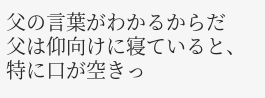父の言葉がわかるからだ
父は仰向けに寝ていると、特に口が空きっ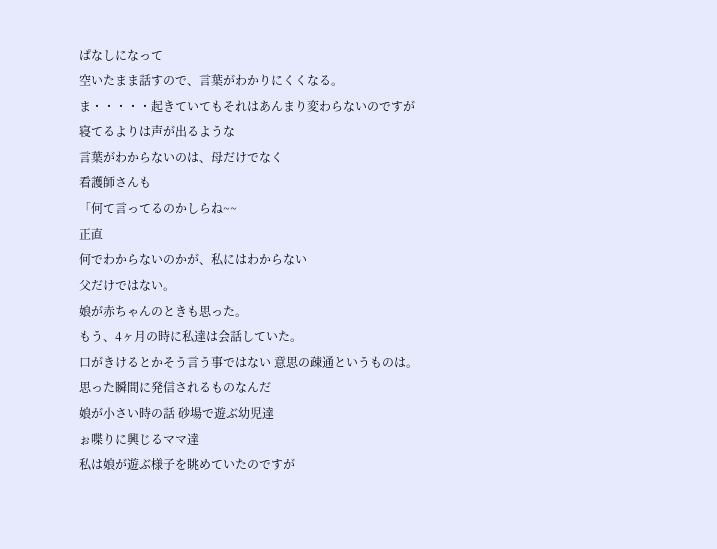ぱなしになって
空いたまま話すので、言葉がわかりにくくなる。
ま・・・・・起きていてもそれはあんまり変わらないのですが
寝てるよりは声が出るような
言葉がわからないのは、母だけでなく
看護師さんも
「何て言ってるのかしらね~~
正直
何でわからないのかが、私にはわからない
父だけではない。
娘が赤ちゃんのときも思った。
もう、4ヶ月の時に私達は会話していた。
口がきけるとかそう言う事ではない 意思の疎通というものは。
思った瞬間に発信されるものなんだ
娘が小さい時の話 砂場で遊ぶ幼児達
ぉ喋りに興じるママ達
私は娘が遊ぶ様子を眺めていたのですが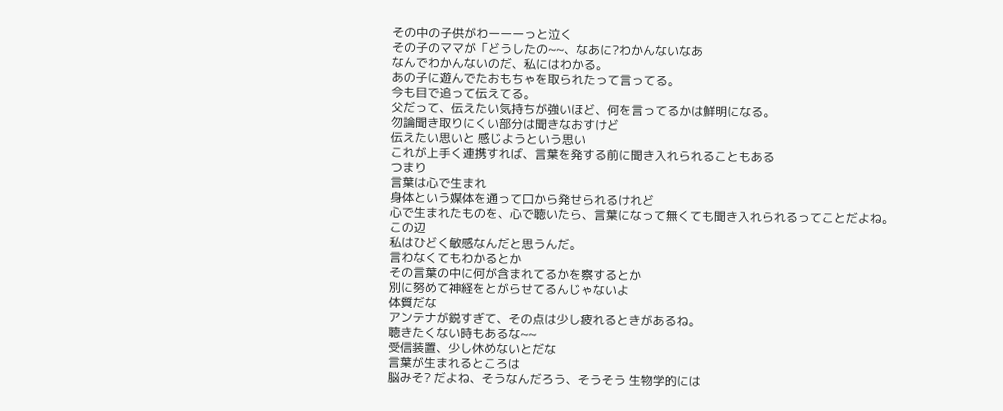その中の子供がわーーーっと泣く
その子のママが「どうしたの~~、なあに?わかんないなあ
なんでわかんないのだ、私にはわかる。
あの子に遊んでたおもちゃを取られたって言ってる。
今も目で追って伝えてる。
父だって、伝えたい気持ちが強いほど、何を言ってるかは鮮明になる。
勿論聞き取りにくい部分は聞きなおすけど
伝えたい思いと 感じようという思い
これが上手く連携すれば、言葉を発する前に聞き入れられることもある
つまり
言葉は心で生まれ
身体という媒体を通って口から発せられるけれど
心で生まれたものを、心で聴いたら、言葉になって無くても聞き入れられるってことだよね。
この辺
私はひどく敏感なんだと思うんだ。
言わなくてもわかるとか
その言葉の中に何が含まれてるかを察するとか
別に努めて神経をとがらせてるんじゃないよ
体質だな
アンテナが鋭すぎて、その点は少し疲れるときがあるね。
聴きたくない時もあるな~~
受信装置、少し休めないとだな
言葉が生まれるところは
脳みそ? だよね、そうなんだろう、そうそう 生物学的には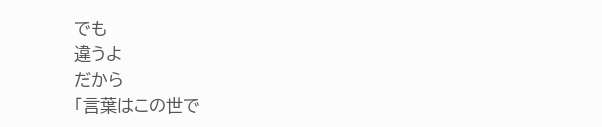でも
違うよ
だから
「言葉はこの世で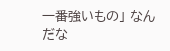一番強いもの」 なんだな